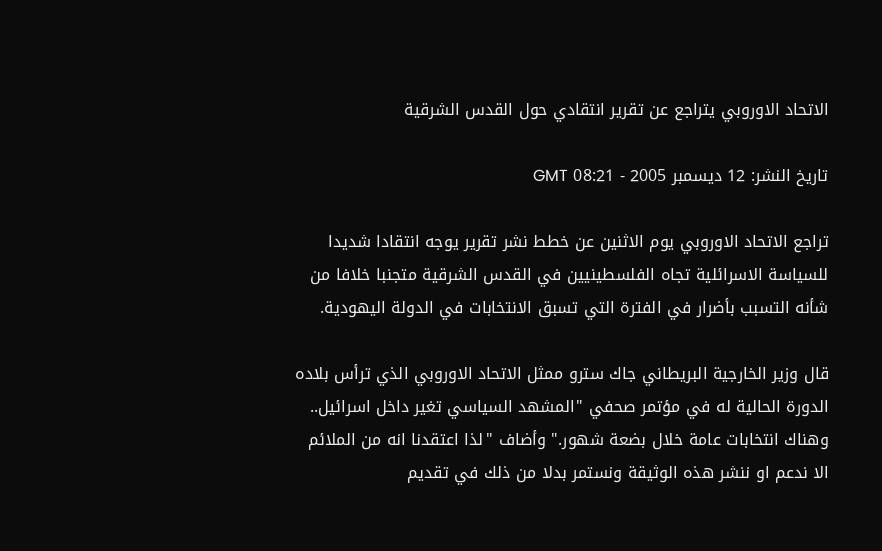الاتحاد الاوروبي يتراجع عن تقرير انتقادي حول القدس الشرقية

تاريخ النشر: 12 ديسمبر 2005 - 08:21 GMT

تراجع الاتحاد الاوروبي يوم الاثنين عن خطط نشر تقرير يوجه انتقادا شديدا للسياسة الاسرائلية تجاه الفلسطينيين في القدس الشرقية متجنبا خلافا من شأنه التسبب بأضرار في الفترة التي تسبق الانتخابات في الدولة اليهودية.

قال وزير الخارجية البريطاني جاك سترو ممثل الاتحاد الاوروبي الذي ترأس بلاده الدورة الحالية له في مؤتمر صحفي "المشهد السياسي تغير داخل اسرائيل.. وهناك انتخابات عامة خلال بضعة شهور." وأضاف "لذا اعتقدنا انه من الملائم الا ندعم او ننشر هذه الوثيقة ونستمر بدلا من ذلك في تقديم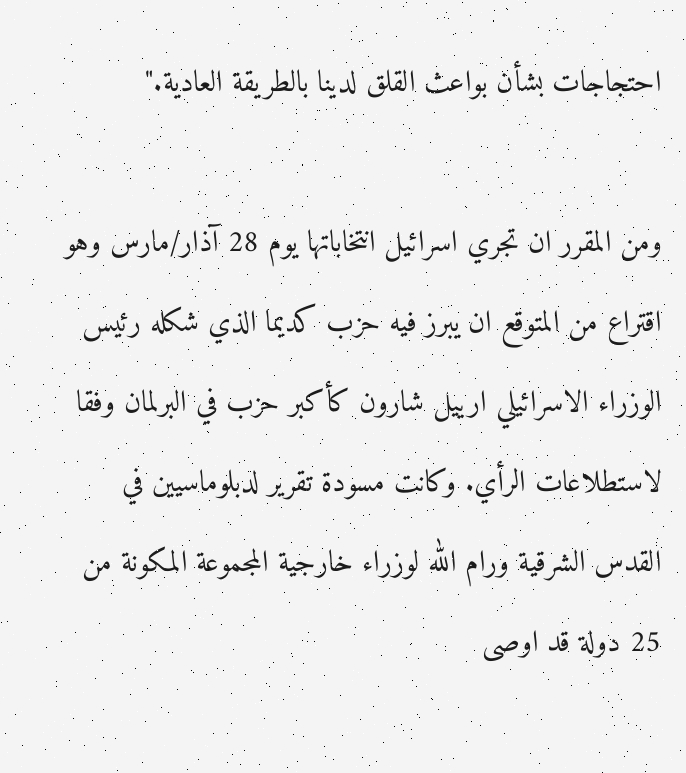احتجاجات بشأن بواعث القلق لدينا بالطريقة العادية."

ومن المقرر ان تجري اسرائيل انتخاباتها يوم 28 آذار/مارس وهو اقتراع من المتوقع ان يبرز فيه حزب كديما الذي شكله رئيس الوزراء الاسرائيلي ارييل شارون كأكبر حزب في البرلمان وفقا لاستطلاعات الرأي. وكانت مسودة تقرير لدبلوماسيين في القدس الشرقية ورام الله لوزراء خارجية المجموعة المكونة من 25 دولة قد اوصى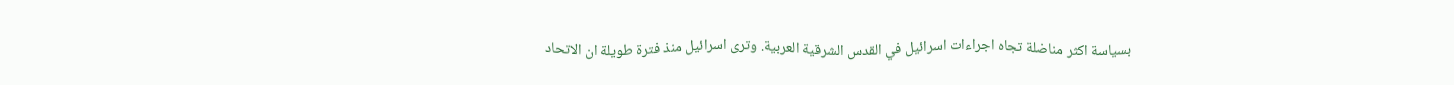بسياسة اكثر مناضلة تجاه اجراءات اسرائيل في القدس الشرقية العربية. وترى اسرائيل منذ فترة طويلة ان الاتحاد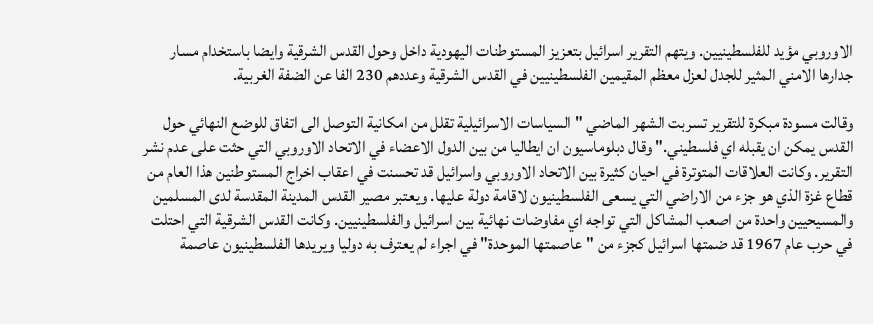الاوروبي مؤيد للفلسطينيين. ويتهم التقرير اسرائيل بتعزيز المستوطنات اليهودية داخل وحول القدس الشرقية وايضا باستخدام مسار جدارها الامني المثير للجدل لعزل معظم المقيمين الفلسطينيين في القدس الشرقية وعددهم 230 الفا عن الضفة الغربية.

وقالت مسودة مبكرة للتقرير تسربت الشهر الماضي "السياسات الاسرائيلية تقلل من امكانية التوصل الى اتفاق للوضع النهائي حول القدس يمكن ان يقبله اي فلسطيني." وقال دبلوماسيون ان ايطاليا من بين الدول الاعضاء في الاتحاد الاوروبي التي حثت على عدم نشر التقرير. وكانت العلاقات المتوترة في احيان كثيرة بين الاتحاد الاوروبي واسرائيل قد تحسنت في اعقاب اخراج المستوطنين هذا العام من قطاع غزة الذي هو جزء من الاراضي التي يسعى الفلسطينيون لاقامة دولة عليها. ويعتبر مصير القدس المدينة المقدسة لدى المسلمين والمسيحيين واحدة من اصعب المشاكل التي تواجه اي مفاوضات نهائية بين اسرائيل والفلسطينيين. وكانت القدس الشرقية التي احتلت في حرب عام 1967 قد ضمتها اسرائيل كجزء من "عاصمتها الموحدة" في اجراء لم يعترف به دوليا ويريدها الفلسطينيون عاصمة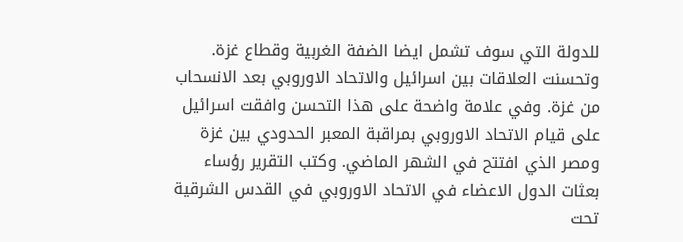للدولة التي سوف تشمل ايضا الضفة الغربية وقطاع غزة. وتحسنت العلاقات بين اسرائيل والاتحاد الاوروبي بعد الانسحاب من غزة. وفي علامة واضحة على هذا التحسن وافقت اسرائيل على قيام الاتحاد الاوروبي بمراقبة المعبر الحدودي بين غزة ومصر الذي افتتح في الشهر الماضي. وكتب التقرير رؤساء بعثات الدول الاعضاء في الاتحاد الاوروبي في القدس الشرقية تحت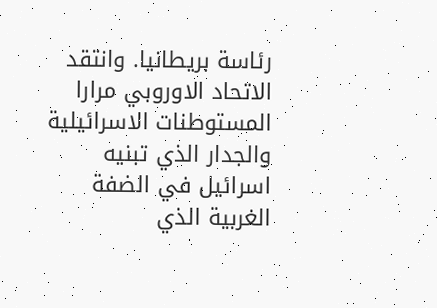رئاسة بريطانيا. وانتقد الاتحاد الاوروبي مرارا المستوطنات الاسرائيلية والجدار الذي تبنيه اسرائيل في الضفة الغربية الذي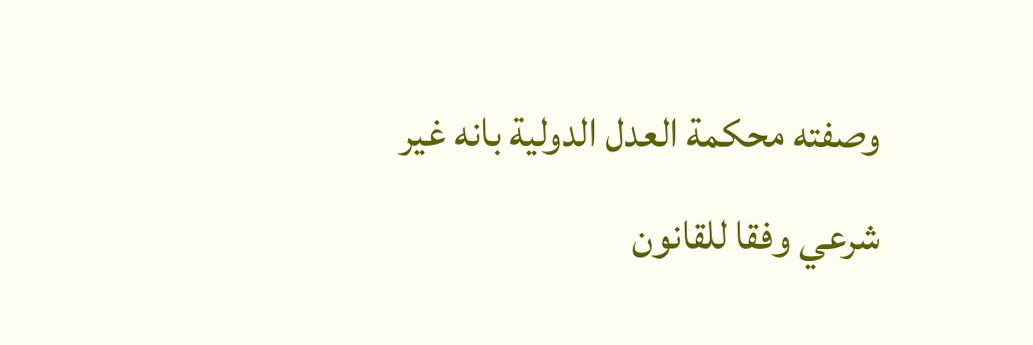وصفته محكمة العدل الدولية بانه غير شرعي وفقا للقانون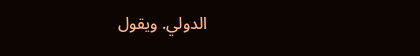الدولي. ويقول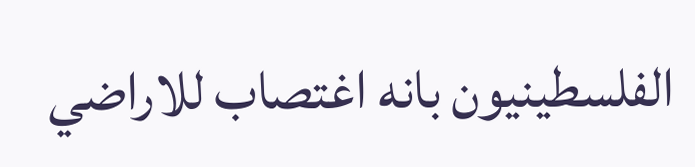الفلسطينيون بانه اغتصاب للاراضي